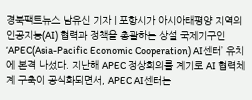경북팩트뉴스 남유신 기자 | 포항시가 아시아태평양 지역의 인공지능(AI) 협력과 정책을 총괄하는 상설 국제기구인 ‘APEC(Asia-Pacific Economic Cooperation) AI센터’ 유치에 본격 나섰다. 지난해 APEC 정상회의를 계기로 AI 협력체계 구축이 공식화되면서, APEC AI센터는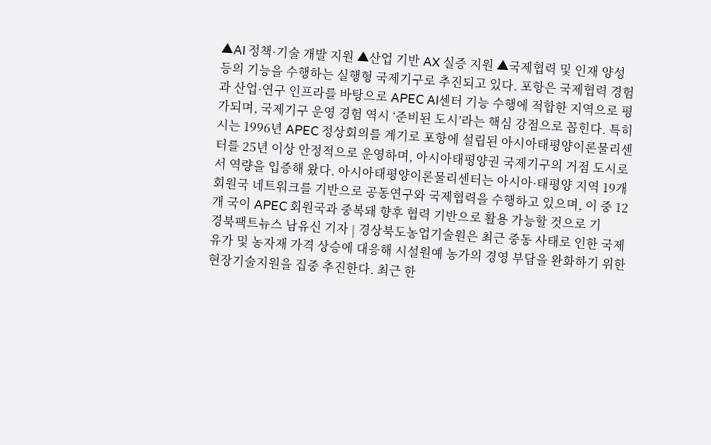▲AI 정책·기술 개발 지원 ▲산업 기반 AX 실증 지원 ▲국제협력 및 인재 양성 등의 기능을 수행하는 실행형 국제기구로 추진되고 있다. 포항은 국제협력 경험과 산업·연구 인프라를 바탕으로 APEC AI센터 기능 수행에 적합한 지역으로 평가되며, 국제기구 운영 경험 역시 ‘준비된 도시’라는 핵심 강점으로 꼽힌다. 특히 시는 1996년 APEC 정상회의를 계기로 포항에 설립된 아시아태평양이론물리센터를 25년 이상 안정적으로 운영하며, 아시아태평양권 국제기구의 거점 도시로서 역량을 입증해 왔다. 아시아태평양이론물리센터는 아시아·태평양 지역 19개 회원국 네트워크를 기반으로 공동연구와 국제협력을 수행하고 있으며, 이 중 12개 국이 APEC 회원국과 중복돼 향후 협력 기반으로 활용 가능할 것으로 기
경북팩트뉴스 남유신 기자 | 경상북도농업기술원은 최근 중동 사태로 인한 국제유가 및 농자재 가격 상승에 대응해 시설원예 농가의 경영 부담을 완화하기 위한 현장기술지원을 집중 추진한다. 최근 한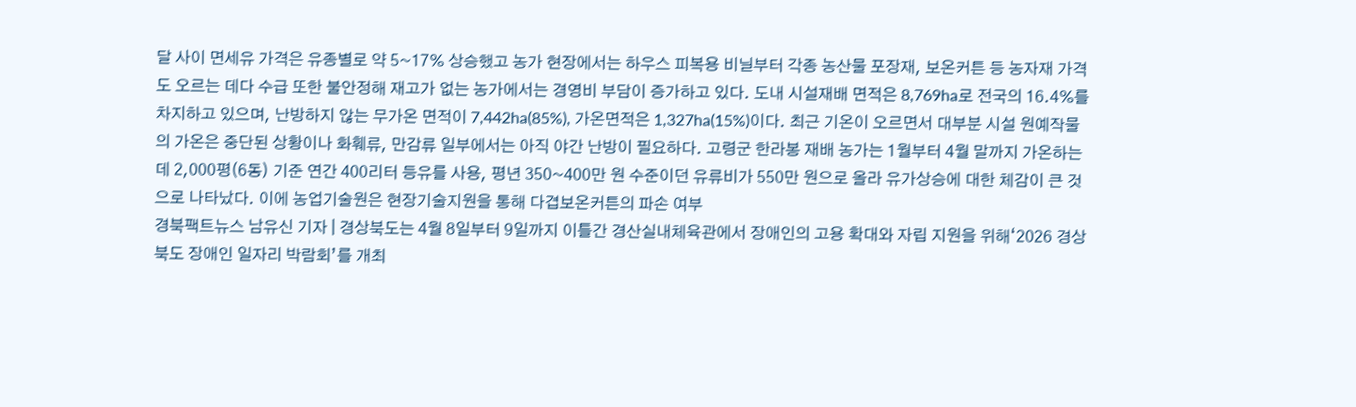달 사이 면세유 가격은 유종별로 약 5~17% 상승했고 농가 현장에서는 하우스 피복용 비닐부터 각종 농산물 포장재, 보온커튼 등 농자재 가격도 오르는 데다 수급 또한 불안정해 재고가 없는 농가에서는 경영비 부담이 증가하고 있다. 도내 시설재배 면적은 8,769ha로 전국의 16.4%를 차지하고 있으며, 난방하지 않는 무가온 면적이 7,442ha(85%), 가온면적은 1,327ha(15%)이다. 최근 기온이 오르면서 대부분 시설 원예작물의 가온은 중단된 상황이나 화훼류, 만감류 일부에서는 아직 야간 난방이 필요하다. 고령군 한라봉 재배 농가는 1월부터 4월 말까지 가온하는데 2,000평(6동) 기준 연간 400리터 등유를 사용, 평년 350~400만 원 수준이던 유류비가 550만 원으로 올라 유가상승에 대한 체감이 큰 것으로 나타났다. 이에 농업기술원은 현장기술지원을 통해 다겹보온커튼의 파손 여부
경북팩트뉴스 남유신 기자 | 경상북도는 4월 8일부터 9일까지 이틀간 경산실내체육관에서 장애인의 고용 확대와 자립 지원을 위해‘2026 경상북도 장애인 일자리 박람회’를 개최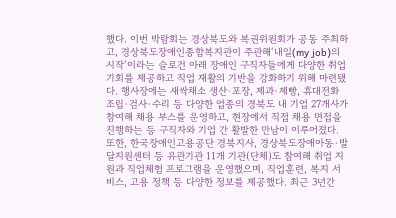했다. 이번 박람회는 경상북도와 복권위원회가 공동 주최하고, 경상북도장애인종합복지관이 주관해‘내일(my job)의 시작’이라는 슬로건 아래 장애인 구직자들에게 다양한 취업 기회를 제공하고 직업 재활의 기반을 강화하기 위해 마련됐다. 행사장에는 새싹채소 생산·포장, 제과·제빵, 휴대전화 조립·검사·수리 등 다양한 업종의 경북도 내 기업 27개사가 참여해 채용 부스를 운영하고, 현장에서 직접 채용 면접을 진행하는 등 구직자와 기업 간 활발한 만남이 이루어졌다. 또한, 한국장애인고용공단 경북지사, 경상북도장애아동·발달지원센터 등 유관기관 11개 기관(단체)도 참여해 취업 지원과 직업체험 프로그램을 운영했으며, 직업훈련, 복지 서비스, 고용 정책 등 다양한 정보를 제공했다. 최근 3년간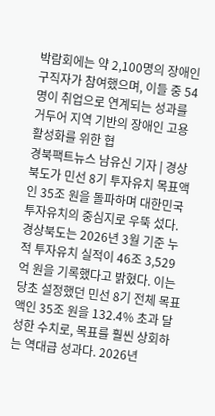박람회에는 약 2,100명의 장애인 구직자가 참여했으며, 이들 중 54명이 취업으로 연계되는 성과를 거두어 지역 기반의 장애인 고용 활성화를 위한 협
경북팩트뉴스 남유신 기자 | 경상북도가 민선 8기 투자유치 목표액인 35조 원을 돌파하며 대한민국 투자유치의 중심지로 우뚝 섰다. 경상북도는 2026년 3월 기준 누적 투자유치 실적이 46조 3,529억 원을 기록했다고 밝혔다. 이는 당초 설정했던 민선 8기 전체 목표액인 35조 원을 132.4% 초과 달성한 수치로, 목표를 훨씬 상회하는 역대급 성과다. 2026년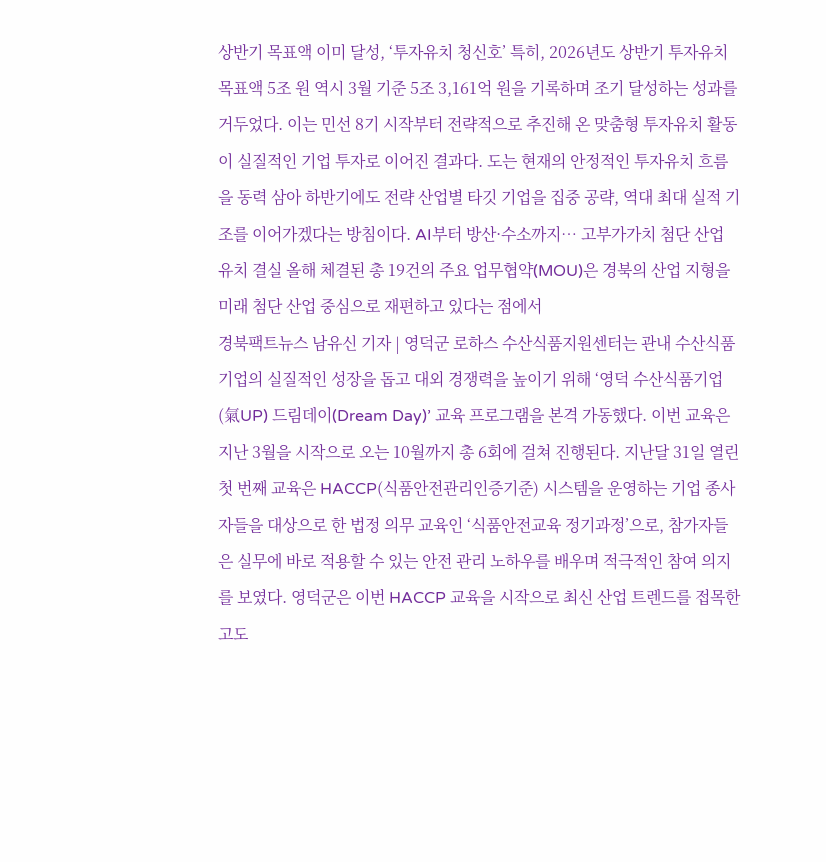상반기 목표액 이미 달성, ‘투자유치 청신호’ 특히, 2026년도 상반기 투자유치 목표액 5조 원 역시 3월 기준 5조 3,161억 원을 기록하며 조기 달성하는 성과를 거두었다. 이는 민선 8기 시작부터 전략적으로 추진해 온 맞춤형 투자유치 활동이 실질적인 기업 투자로 이어진 결과다. 도는 현재의 안정적인 투자유치 흐름을 동력 삼아 하반기에도 전략 산업별 타깃 기업을 집중 공략, 역대 최대 실적 기조를 이어가겠다는 방침이다. AI부터 방산·수소까지… 고부가가치 첨단 산업 유치 결실 올해 체결된 총 19건의 주요 업무협약(MOU)은 경북의 산업 지형을 미래 첨단 산업 중심으로 재편하고 있다는 점에서
경북팩트뉴스 남유신 기자 | 영덕군 로하스 수산식품지원센터는 관내 수산식품 기업의 실질적인 성장을 돕고 대외 경쟁력을 높이기 위해 ‘영덕 수산식품기업(氣UP) 드림데이(Dream Day)’ 교육 프로그램을 본격 가동했다. 이번 교육은 지난 3월을 시작으로 오는 10월까지 총 6회에 걸쳐 진행된다. 지난달 31일 열린 첫 번째 교육은 HACCP(식품안전관리인증기준) 시스템을 운영하는 기업 종사자들을 대상으로 한 법정 의무 교육인 ‘식품안전교육 정기과정’으로, 참가자들은 실무에 바로 적용할 수 있는 안전 관리 노하우를 배우며 적극적인 참여 의지를 보였다. 영덕군은 이번 HACCP 교육을 시작으로 최신 산업 트렌드를 접목한 고도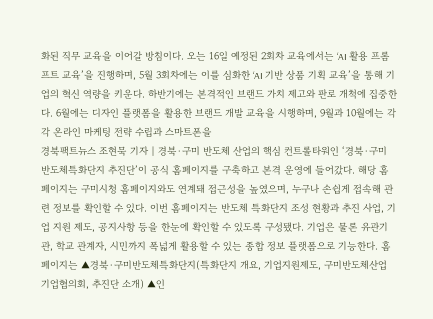화된 직무 교육을 이어갈 방침이다. 오는 16일 예정된 2회차 교육에서는 ‘AI 활용 프롬프트 교육’을 진행하며, 5월 3회차에는 이를 심화한 ‘AI 기반 상품 기획 교육’을 통해 기업의 혁신 역량을 키운다. 하반기에는 본격적인 브랜드 가치 제고와 판로 개척에 집중한다. 6월에는 디자인 플랫폼을 활용한 브랜드 개발 교육을 시행하며, 9월과 10월에는 각각 온라인 마케팅 전략 수립과 스마트폰을
경북팩트뉴스 조현묵 기자 | 경북·구미 반도체 산업의 핵심 컨트롤타워인 ‘경북·구미 반도체특화단지 추진단’이 공식 홈페이지를 구축하고 본격 운영에 들어갔다. 해당 홈페이지는 구미시청 홈페이지와도 연계돼 접근성을 높였으며, 누구나 손쉽게 접속해 관련 정보를 확인할 수 있다. 이번 홈페이지는 반도체 특화단지 조성 현황과 추진 사업, 기업 지원 제도, 공지사항 등을 한눈에 확인할 수 있도록 구성됐다. 기업은 물론 유관기관, 학교 관계자, 시민까지 폭넓게 활용할 수 있는 종합 정보 플랫폼으로 기능한다. 홈페이지는 ▲경북·구미반도체특화단지(특화단지 개요, 기업지원제도, 구미반도체산업 기업협의회, 추진단 소개) ▲인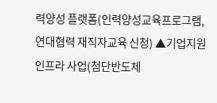력양성 플랫폼(인력양성교육프로그램, 연대협력 재직자교육 신청) ▲기업지원 인프라 사업(첨단반도체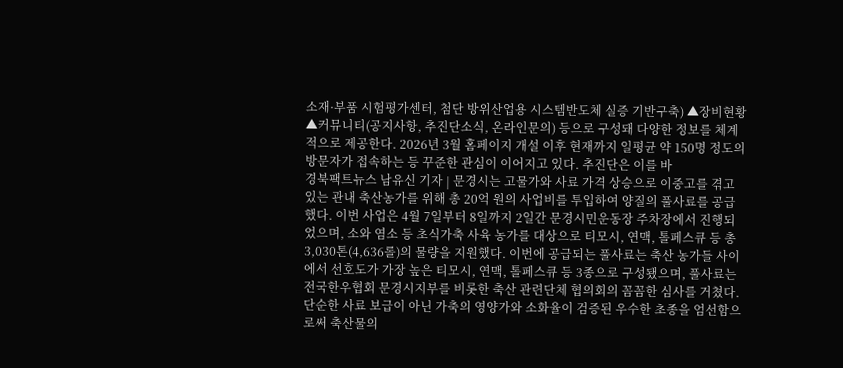소재·부품 시험평가센터, 첨단 방위산업용 시스템반도체 실증 기반구축) ▲장비현황 ▲커뮤니티(공지사항, 추진단소식, 온라인문의) 등으로 구성돼 다양한 정보를 체계적으로 제공한다. 2026년 3월 홈페이지 개설 이후 현재까지 일평균 약 150명 정도의 방문자가 접속하는 등 꾸준한 관심이 이어지고 있다. 추진단은 이를 바
경북팩트뉴스 남유신 기자 | 문경시는 고물가와 사료 가격 상승으로 이중고를 겪고 있는 관내 축산농가를 위해 총 20억 원의 사업비를 투입하여 양질의 풀사료를 공급했다. 이번 사업은 4월 7일부터 8일까지 2일간 문경시민운동장 주차장에서 진행되었으며, 소와 염소 등 초식가축 사육 농가를 대상으로 티모시, 연맥, 톨페스큐 등 총 3,030톤(4,636롤)의 물량을 지원했다. 이번에 공급되는 풀사료는 축산 농가들 사이에서 선호도가 가장 높은 티모시, 연맥, 톨페스큐 등 3종으로 구성됐으며, 풀사료는 전국한우협회 문경시지부를 비롯한 축산 관련단체 협의회의 꼼꼼한 심사를 거쳤다. 단순한 사료 보급이 아닌 가축의 영양가와 소화율이 검증된 우수한 초종을 엄선함으로써 축산물의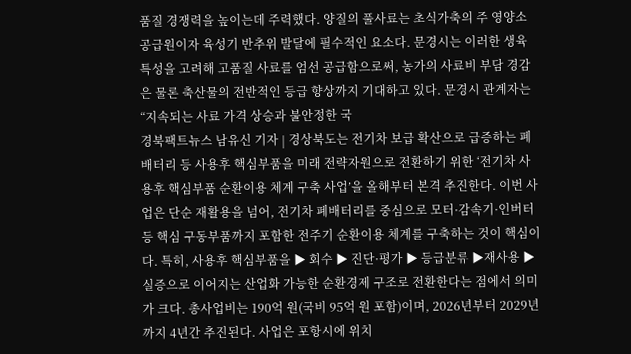품질 경쟁력을 높이는데 주력했다. 양질의 풀사료는 초식가축의 주 영양소 공급원이자 육성기 반추위 발달에 필수적인 요소다. 문경시는 이러한 생육 특성을 고려해 고품질 사료를 엄선 공급함으로써, 농가의 사료비 부담 경감은 물론 축산물의 전반적인 등급 향상까지 기대하고 있다. 문경시 관계자는 “지속되는 사료 가격 상승과 불안정한 국
경북팩트뉴스 남유신 기자 | 경상북도는 전기차 보급 확산으로 급증하는 폐배터리 등 사용후 핵심부품을 미래 전략자원으로 전환하기 위한 ‘전기차 사용후 핵심부품 순환이용 체계 구축 사업’을 올해부터 본격 추진한다. 이번 사업은 단순 재활용을 넘어, 전기차 폐배터리를 중심으로 모터·감속기·인버터 등 핵심 구동부품까지 포함한 전주기 순환이용 체계를 구축하는 것이 핵심이다. 특히, 사용후 핵심부품을 ▶ 회수 ▶ 진단·평가 ▶ 등급분류 ▶재사용 ▶실증으로 이어지는 산업화 가능한 순환경제 구조로 전환한다는 점에서 의미가 크다. 총사업비는 190억 원(국비 95억 원 포함)이며, 2026년부터 2029년까지 4년간 추진된다. 사업은 포항시에 위치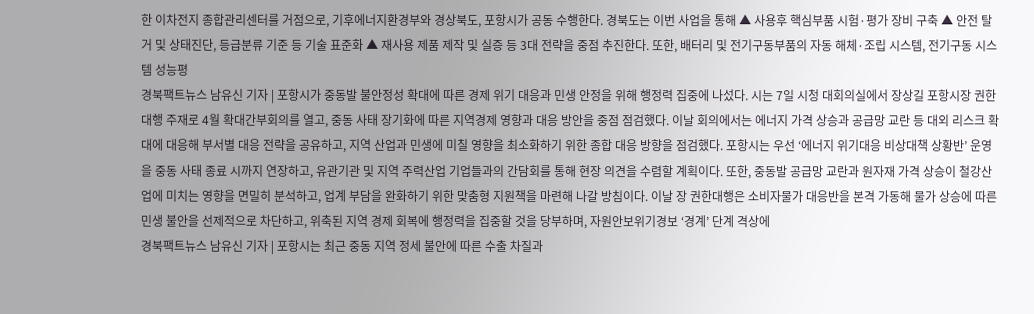한 이차전지 종합관리센터를 거점으로, 기후에너지환경부와 경상북도, 포항시가 공동 수행한다. 경북도는 이번 사업을 통해 ▲ 사용후 핵심부품 시험·평가 장비 구축 ▲ 안전 탈거 및 상태진단, 등급분류 기준 등 기술 표준화 ▲ 재사용 제품 제작 및 실증 등 3대 전략을 중점 추진한다. 또한, 배터리 및 전기구동부품의 자동 해체·조립 시스템, 전기구동 시스템 성능평
경북팩트뉴스 남유신 기자 | 포항시가 중동발 불안정성 확대에 따른 경제 위기 대응과 민생 안정을 위해 행정력 집중에 나섰다. 시는 7일 시청 대회의실에서 장상길 포항시장 권한대행 주재로 4월 확대간부회의를 열고, 중동 사태 장기화에 따른 지역경제 영향과 대응 방안을 중점 점검했다. 이날 회의에서는 에너지 가격 상승과 공급망 교란 등 대외 리스크 확대에 대응해 부서별 대응 전략을 공유하고, 지역 산업과 민생에 미칠 영향을 최소화하기 위한 종합 대응 방향을 점검했다. 포항시는 우선 ‘에너지 위기대응 비상대책 상황반’ 운영을 중동 사태 종료 시까지 연장하고, 유관기관 및 지역 주력산업 기업들과의 간담회를 통해 현장 의견을 수렴할 계획이다. 또한, 중동발 공급망 교란과 원자재 가격 상승이 철강산업에 미치는 영향을 면밀히 분석하고, 업계 부담을 완화하기 위한 맞춤형 지원책을 마련해 나갈 방침이다. 이날 장 권한대행은 소비자물가 대응반을 본격 가동해 물가 상승에 따른 민생 불안을 선제적으로 차단하고, 위축된 지역 경제 회복에 행정력을 집중할 것을 당부하며, 자원안보위기경보 ‘경계’ 단계 격상에
경북팩트뉴스 남유신 기자 | 포항시는 최근 중동 지역 정세 불안에 따른 수출 차질과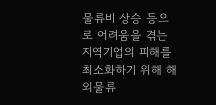물류비 상승 등으로 어려움을 겪는 지역기업의 피해를 최소화하기 위해 해외물류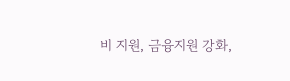비 지원, 금융지원 강화,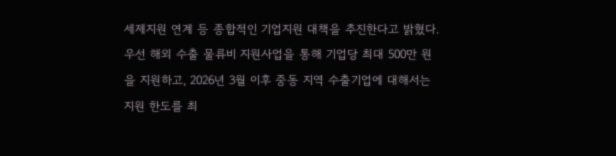세제지원 연계 등 종합적인 기업지원 대책을 추진한다고 밝혔다. 우선 해외 수출 물류비 지원사업을 통해 기업당 최대 500만 원을 지원하고, 2026년 3월 이후 중동 지역 수출기업에 대해서는 지원 한도를 최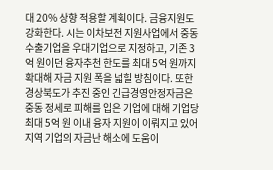대 20% 상향 적용할 계획이다. 금융지원도 강화한다. 시는 이차보전 지원사업에서 중동 수출기업을 우대기업으로 지정하고, 기존 3억 원이던 융자추천 한도를 최대 5억 원까지 확대해 자금 지원 폭을 넓힐 방침이다. 또한 경상북도가 추진 중인 긴급경영안정자금은 중동 정세로 피해를 입은 기업에 대해 기업당 최대 5억 원 이내 융자 지원이 이뤄지고 있어 지역 기업의 자금난 해소에 도움이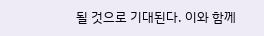될 것으로 기대된다. 이와 함께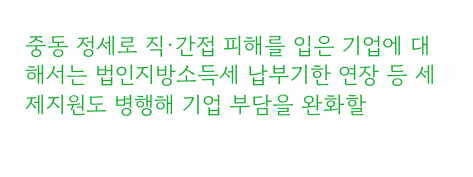중동 정세로 직·간접 피해를 입은 기업에 대해서는 법인지방소득세 납부기한 연장 등 세제지원도 병행해 기업 부담을 완화할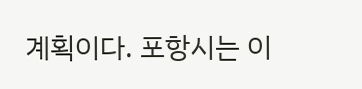계획이다. 포항시는 이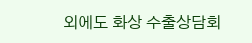외에도 화상 수출상담회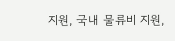지원, 국내 물류비 지원,